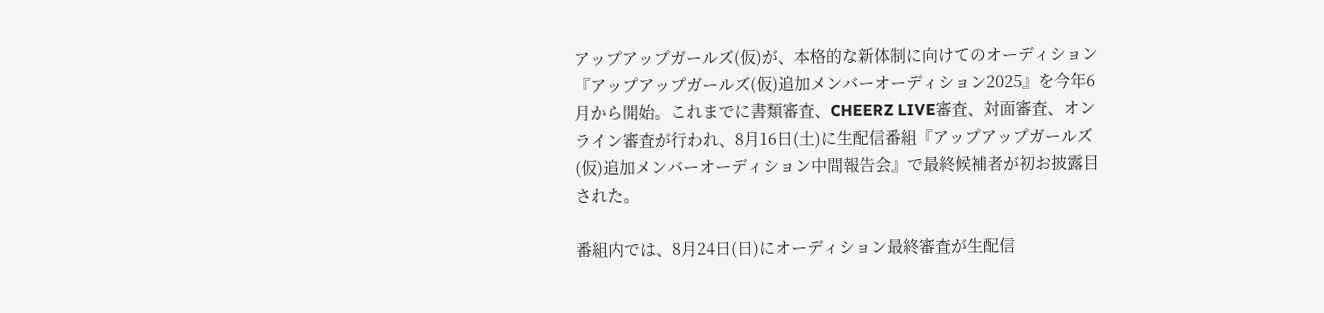アップアップガールズ(仮)が、本格的な新体制に向けてのオーディション『アップアップガールズ(仮)追加メンバーオーディション2025』を今年6月から開始。これまでに書類審査、CHEERZ LIVE審査、対面審査、オンライン審査が行われ、8月16日(土)に生配信番組『アップアップガールズ(仮)追加メンバーオーディション中間報告会』で最終候補者が初お披露目された。

番組内では、8月24日(日)にオーディション最終審査が生配信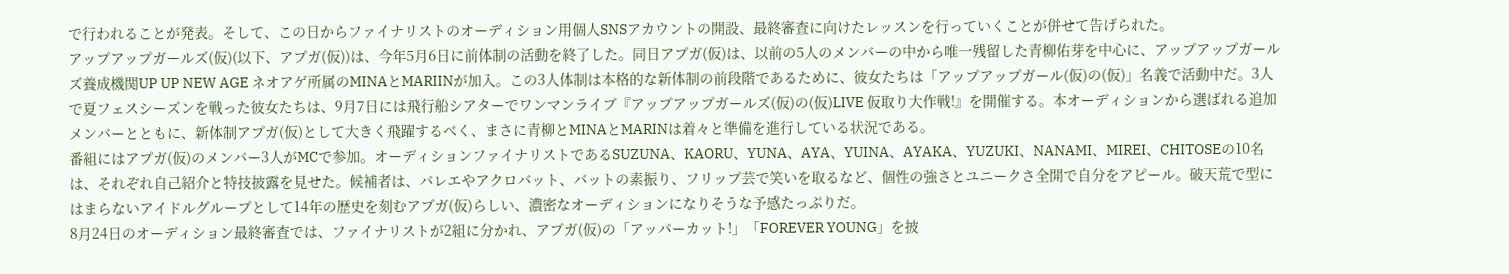で行われることが発表。そして、この日からファイナリストのオーディション用個人SNSアカウントの開設、最終審査に向けたレッスンを行っていくことが併せて告げられた。
アップアップガールズ(仮)(以下、アプガ(仮))は、今年5月6日に前体制の活動を終了した。同日アプガ(仮)は、以前の5人のメンバーの中から唯一残留した青柳佑芽を中心に、アップアップガールズ養成機関UP UP NEW AGE ネオアゲ所属のMINAとMARIINが加入。この3人体制は本格的な新体制の前段階であるために、彼女たちは「アップアップガール(仮)の(仮)」名義で活動中だ。3人で夏フェスシーズンを戦った彼女たちは、9月7日には飛行船シアターでワンマンライブ『アップアップガールズ(仮)の(仮)LIVE 仮取り大作戦!』を開催する。本オーディションから選ばれる追加メンバーとともに、新体制アプガ(仮)として大きく飛躍するべく、まさに青柳とMINAとMARINは着々と準備を進行している状況である。
番組にはアプガ(仮)のメンバー3人がMCで参加。オーディションファイナリストであるSUZUNA、KAORU、YUNA、AYA、YUINA、AYAKA、YUZUKI、NANAMI、MIREI、CHITOSEの10名は、それぞれ自己紹介と特技披露を見せた。候補者は、バレエやアクロバット、バットの素振り、フリップ芸で笑いを取るなど、個性の強さとユニークさ全開で自分をアピール。破天荒で型にはまらないアイドルグループとして14年の歴史を刻むアプガ(仮)らしい、濃密なオーディションになりそうな予感たっぷりだ。
8月24日のオーディション最終審査では、ファイナリストが2組に分かれ、アプガ(仮)の「アッパーカット!」「FOREVER YOUNG」を披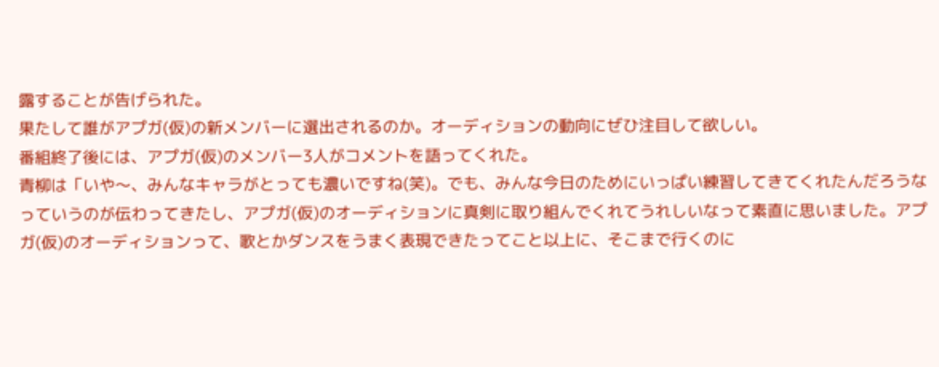露することが告げられた。
果たして誰がアプガ(仮)の新メンバーに選出されるのか。オーディションの動向にぜひ注目して欲しい。
番組終了後には、アプガ(仮)のメンバー3人がコメントを語ってくれた。
青柳は「いや〜、みんなキャラがとっても濃いですね(笑)。でも、みんな今日のためにいっぱい練習してきてくれたんだろうなっていうのが伝わってきたし、アプガ(仮)のオーディションに真剣に取り組んでくれてうれしいなって素直に思いました。アプガ(仮)のオーディションって、歌とかダンスをうまく表現できたってこと以上に、そこまで行くのに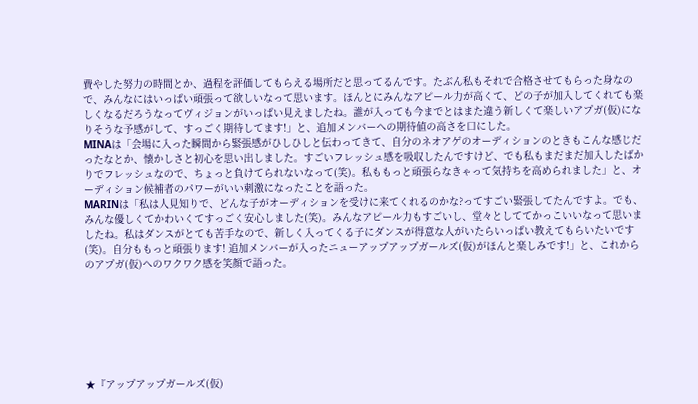費やした努力の時間とか、過程を評価してもらえる場所だと思ってるんです。たぶん私もそれで合格させてもらった身なので、みんなにはいっぱい頑張って欲しいなって思います。ほんとにみんなアピール力が高くて、どの子が加入してくれても楽しくなるだろうなってヴィジョンがいっぱい見えましたね。誰が入っても今までとはまた違う新しくて楽しいアプガ(仮)になりそうな予感がして、すっごく期待してます!」と、追加メンバーへの期待値の高さを口にした。
MINAは「会場に入った瞬間から緊張感がひしひしと伝わってきて、自分のネオアゲのオーディションのときもこんな感じだったなとか、懐かしさと初心を思い出しました。すごいフレッシュ感を吸収したんですけど、でも私もまだまだ加入したばかりでフレッシュなので、ちょっと負けてられないなって(笑)。私ももっと頑張らなきゃって気持ちを高められました」と、オーディション候補者のパワーがいい刺激になったことを語った。
MARINは「私は人見知りで、どんな子がオーディションを受けに来てくれるのかな?ってすごい緊張してたんですよ。でも、みんな優しくてかわいくてすっごく安心しました(笑)。みんなアピール力もすごいし、堂々としててかっこいいなって思いましたね。私はダンスがとても苦手なので、新しく入ってくる子にダンスが得意な人がいたらいっぱい教えてもらいたいです(笑)。自分ももっと頑張ります! 追加メンバーが入ったニューアップアップガールズ(仮)がほんと楽しみです!」と、これからのアプガ(仮)へのワクワク感を笑顔で語った。







★『アップアップガールズ(仮)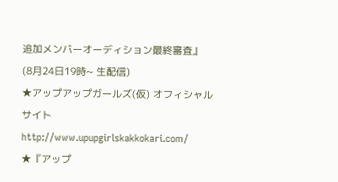追加メンバーオーディション最終審査』
(8月24日19時~ 生配信)
★アップアップガールズ(仮) オフィシャルサイト
http://www.upupgirlskakkokari.com/
★『アップ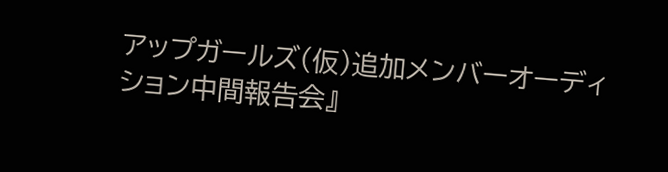アップガールズ(仮)追加メンバーオーディション中間報告会』